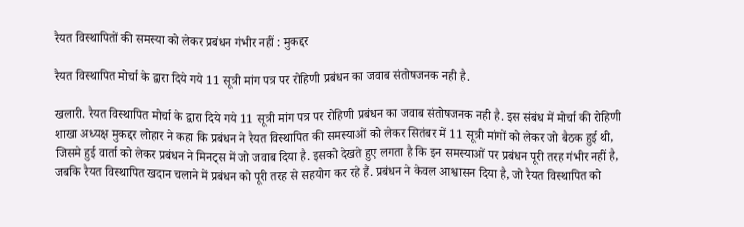रैयत विस्थापितों की समस्या को लेकर प्रबंधन गंभीर नहीं : मुकद्दर

रैयत विस्थापित मोर्चा के द्वारा दिये गये 11 सूत्री मांग पत्र पर रोहिणी प्रबंधन का जवाब संतोषजनक नही है.

खलारी. रैयत विस्थापित मोर्चा के द्वारा दिये गये 11 सूत्री मांग पत्र पर रोहिणी प्रबंधन का जवाब संतोषजनक नही है. इस संबंध में मोर्चा की रोहिणी शाखा अध्यक्ष मुकद्दर लोहार ने कहा कि प्रबंधन ने रैयत विस्थापित की समस्याओं को लेकर सितंबर में 11 सूत्री मांगों को लेकर जो बैठक हुई थी, जिसमे हुई वार्ता को लेकर प्रबंधन ने मिनट्स में जो जवाब दिया है. इसको देखते हुए लगता है कि इन समस्याओं पर प्रबंधन पूरी तरह गंभीर नहीं है, जबकि रैयत विस्थापित खदान चलाने में प्रबंधन को पूरी तरह से सहयोग कर रहे हैं. प्रबंधन ने केवल आश्वासन दिया है, जो रैयत विस्थापित को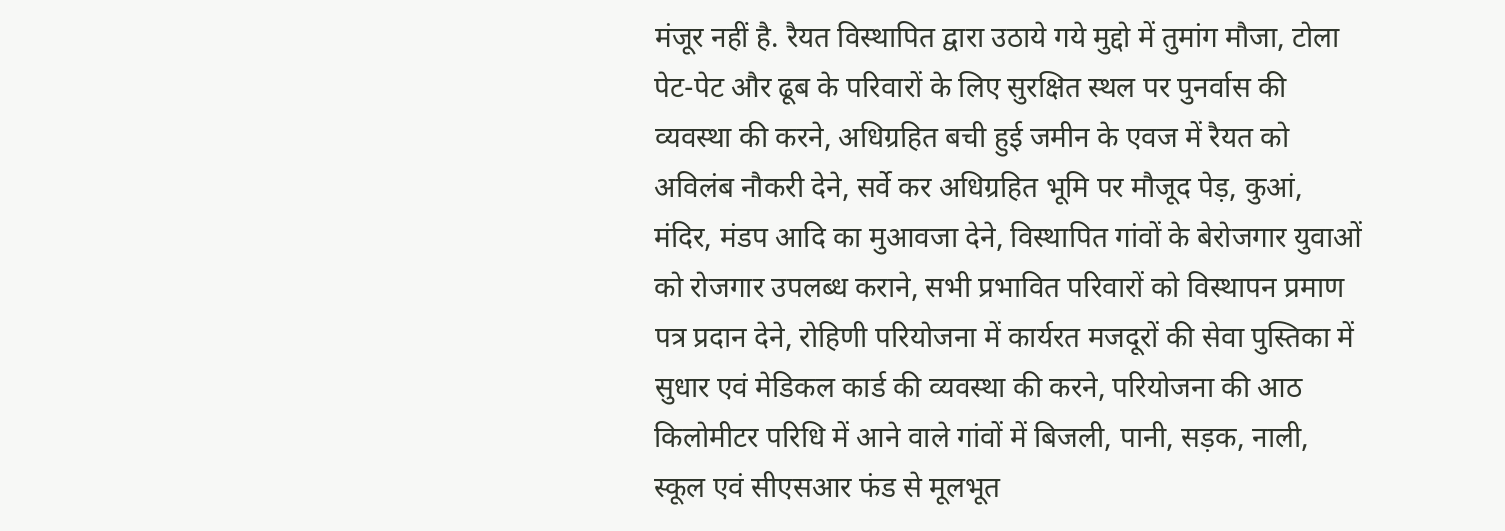मंजूर नहीं है. रैयत विस्थापित द्वारा उठाये गये मुद्दो में तुमांग मौजा, टोला पेट-पेट और ढूब के परिवारों के लिए सुरक्षित स्थल पर पुनर्वास की व्यवस्था की करने, अधिग्रहित बची हुई जमीन के एवज में रैयत को अविलंब नौकरी देने, सर्वे कर अधिग्रहित भूमि पर मौजूद पेड़, कुआं, मंदिर, मंडप आदि का मुआवजा देने, विस्थापित गांवों के बेरोजगार युवाओं को रोजगार उपलब्ध कराने, सभी प्रभावित परिवारों को विस्थापन प्रमाण पत्र प्रदान देने, रोहिणी परियोजना में कार्यरत मजदूरों की सेवा पुस्तिका में सुधार एवं मेडिकल कार्ड की व्यवस्था की करने, परियोजना की आठ किलोमीटर परिधि में आने वाले गांवों में बिजली, पानी, सड़क, नाली, स्कूल एवं सीएसआर फंड से मूलभूत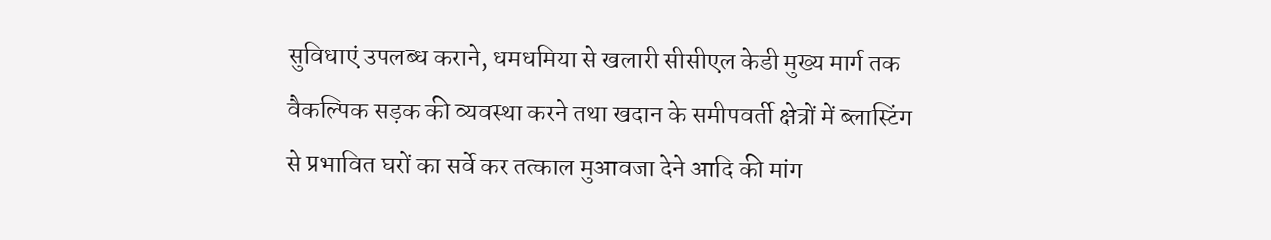सुविधाएं उपलब्ध कराने, धमधमिया से खलारी सीसीएल केडी मुख्य मार्ग तक वैकल्पिक सड़क की व्यवस्था करने तथा खदान के समीपवर्ती क्षेत्रों में ब्लास्टिंग से प्रभावित घरों का सर्वे कर तत्काल मुआवजा देने आदि की मांग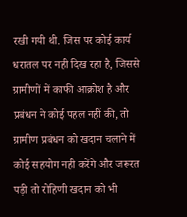रखी गयी थी. जिस पर कोई कार्य धरातल पर नही दिख रहा है, जिससे ग्रामीणों में काफी आक्रोश है और प्रबंधन ने कोई पहल नहीं की, तो ग्रामीण प्रबंधन को खदान चलाने में कोई सहयोग नही करेंगे और जरूरत पड़ी तो रोहिणी खदान को भी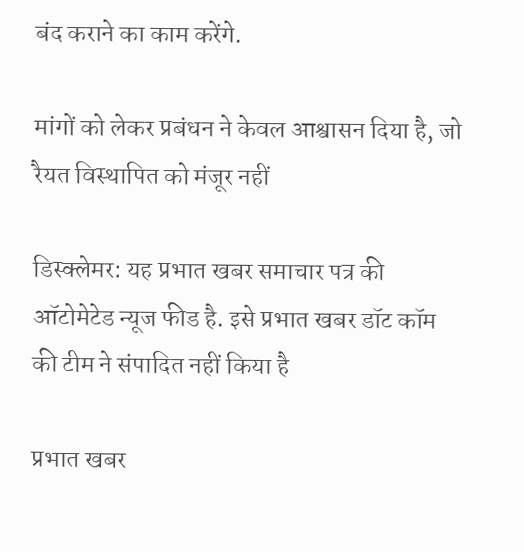बंद कराने का काम करेंगे.

मांगों को लेकर प्रबंधन ने केवल आश्वासन दिया है, जो रैयत विस्थापित को मंजूर नहीं

डिस्क्लेमर: यह प्रभात खबर समाचार पत्र की ऑटोमेटेड न्यूज फीड है. इसे प्रभात खबर डॉट कॉम की टीम ने संपादित नहीं किया है

प्रभात खबर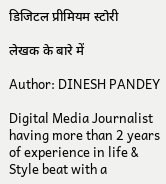डिजिटल प्रीमियम स्टोरी

लेखक के बारे में

Author: DINESH PANDEY

Digital Media Journalist having more than 2 years of experience in life & Style beat with a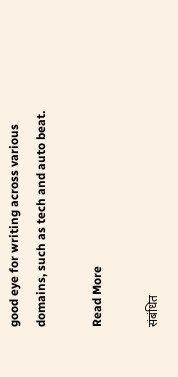good eye for writing across various domains, such as tech and auto beat.

Read More

संबंधित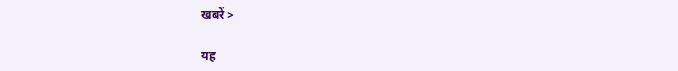खबरें >

यह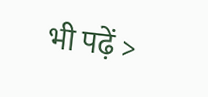भी पढ़ें >